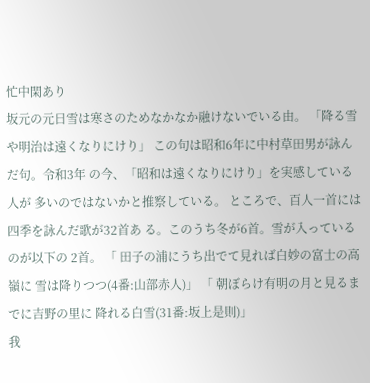忙中閑あり
坂元の元日雪は寒さのためなかなか融けないでいる由。 「降る雪や明治は遠くなりにけり」 この句は昭和6年に中村草田男が詠んだ句。令和3年 の今、「昭和は遠くなりにけり」を実感している人が 多いのではないかと推察している。 ところで、百人一首には四季を詠んだ歌が32首あ る。このうち冬が6首。雪が入っているのが以下の 2首。 「 田子の浦にうち出でて見れば白妙の富士の高嶺に 雪は降りつつ(4番:山部赤人)」 「 朝ぼらけ有明の月と見るまでに吉野の里に 降れる白雪(31番:坂上是則)」
我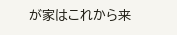が家はこれから来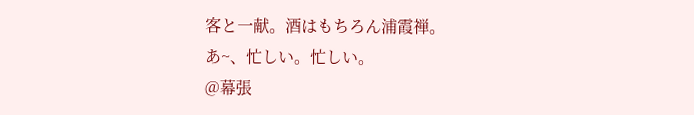客と一献。酒はもちろん浦霞禅。
あ~、忙しい。忙しい。
@幕張